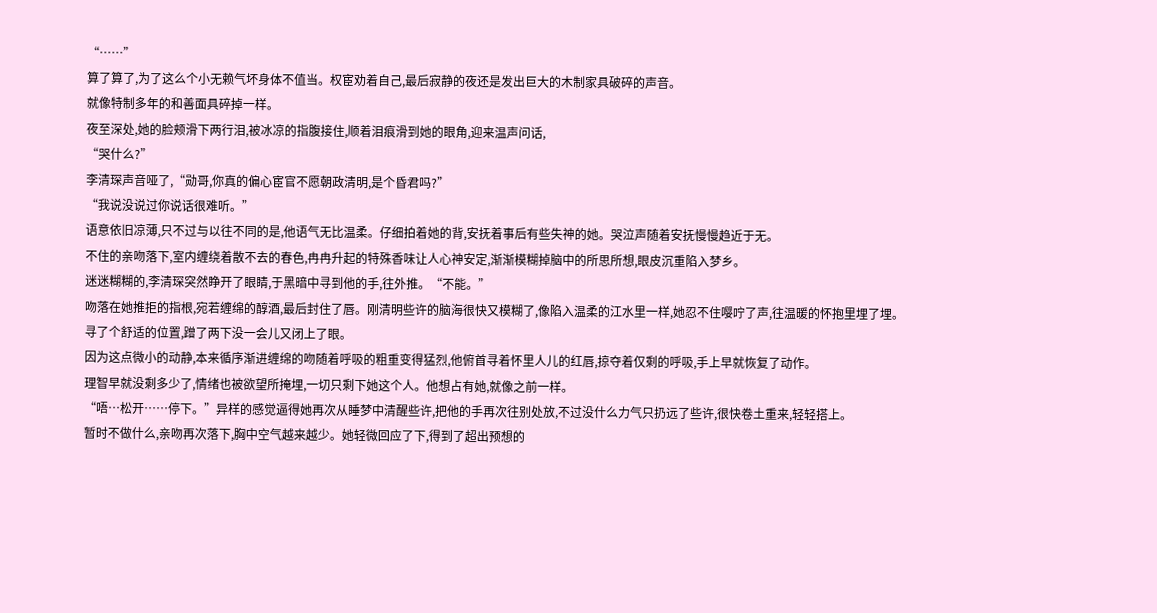“……”
算了算了,为了这么个小无赖气坏身体不值当。权宦劝着自己,最后寂静的夜还是发出巨大的木制家具破碎的声音。
就像特制多年的和善面具碎掉一样。
夜至深处,她的脸颊滑下两行泪,被冰凉的指腹接住,顺着泪痕滑到她的眼角,迎来温声问话,
“哭什么?”
李清琛声音哑了,“勋哥,你真的偏心宦官不愿朝政清明,是个昏君吗?”
“我说没说过你说话很难听。”
语意依旧凉薄,只不过与以往不同的是,他语气无比温柔。仔细拍着她的背,安抚着事后有些失神的她。哭泣声随着安抚慢慢趋近于无。
不住的亲吻落下,室内缠绕着散不去的春色,冉冉升起的特殊香味让人心神安定,渐渐模糊掉脑中的所思所想,眼皮沉重陷入梦乡。
迷迷糊糊的,李清琛突然睁开了眼睛,于黑暗中寻到他的手,往外推。“不能。”
吻落在她推拒的指根,宛若缠绵的醇酒,最后封住了唇。刚清明些许的脑海很快又模糊了,像陷入温柔的江水里一样,她忍不住嘤咛了声,往温暖的怀抱里埋了埋。
寻了个舒适的位置,蹭了两下没一会儿又闭上了眼。
因为这点微小的动静,本来循序渐进缠绵的吻随着呼吸的粗重变得猛烈,他俯首寻着怀里人儿的红唇,掠夺着仅剩的呼吸,手上早就恢复了动作。
理智早就没剩多少了,情绪也被欲望所掩埋,一切只剩下她这个人。他想占有她,就像之前一样。
“唔…松开……停下。”异样的感觉逼得她再次从睡梦中清醒些许,把他的手再次往别处放,不过没什么力气只扔远了些许,很快卷土重来,轻轻搭上。
暂时不做什么,亲吻再次落下,胸中空气越来越少。她轻微回应了下,得到了超出预想的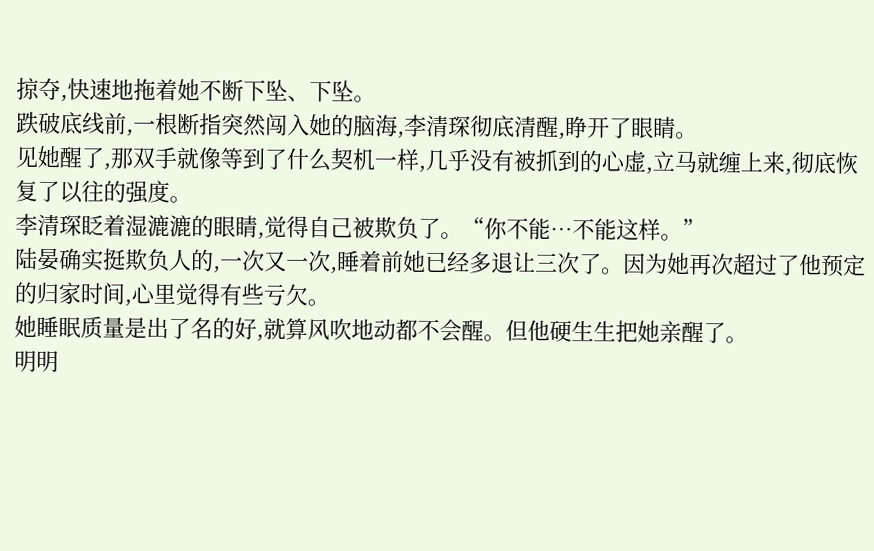掠夺,快速地拖着她不断下坠、下坠。
跌破底线前,一根断指突然闯入她的脑海,李清琛彻底清醒,睁开了眼睛。
见她醒了,那双手就像等到了什么契机一样,几乎没有被抓到的心虚,立马就缠上来,彻底恢复了以往的强度。
李清琛眨着湿漉漉的眼睛,觉得自己被欺负了。“你不能…不能这样。”
陆晏确实挺欺负人的,一次又一次,睡着前她已经多退让三次了。因为她再次超过了他预定的归家时间,心里觉得有些亏欠。
她睡眠质量是出了名的好,就算风吹地动都不会醒。但他硬生生把她亲醒了。
明明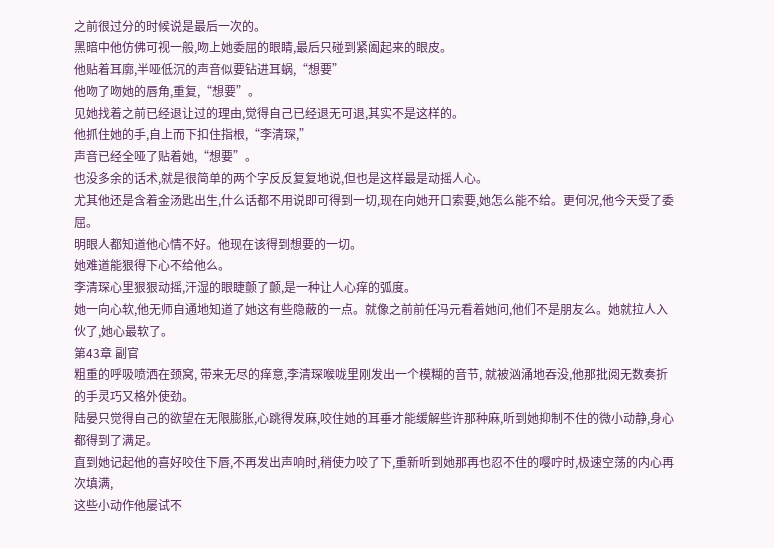之前很过分的时候说是最后一次的。
黑暗中他仿佛可视一般,吻上她委屈的眼睛,最后只碰到紧阖起来的眼皮。
他贴着耳廓,半哑低沉的声音似要钻进耳蜗,“想要”
他吻了吻她的唇角,重复,“想要”。
见她找着之前已经退让过的理由,觉得自己已经退无可退,其实不是这样的。
他抓住她的手,自上而下扣住指根,“李清琛,”
声音已经全哑了贴着她,“想要”。
也没多余的话术,就是很简单的两个字反反复复地说,但也是这样最是动摇人心。
尤其他还是含着金汤匙出生,什么话都不用说即可得到一切,现在向她开口索要,她怎么能不给。更何况,他今天受了委屈。
明眼人都知道他心情不好。他现在该得到想要的一切。
她难道能狠得下心不给他么。
李清琛心里狠狠动摇,汗湿的眼睫颤了颤,是一种让人心痒的弧度。
她一向心软,他无师自通地知道了她这有些隐蔽的一点。就像之前前任冯元看着她问,他们不是朋友么。她就拉人入伙了,她心最软了。
第43章 副官
粗重的呼吸喷洒在颈窝, 带来无尽的痒意,李清琛喉咙里刚发出一个模糊的音节, 就被汹涌地吞没,他那批阅无数奏折的手灵巧又格外使劲。
陆晏只觉得自己的欲望在无限膨胀,心跳得发麻,咬住她的耳垂才能缓解些许那种麻,听到她抑制不住的微小动静,身心都得到了满足。
直到她记起他的喜好咬住下唇,不再发出声响时,稍使力咬了下,重新听到她那再也忍不住的嘤咛时,极速空荡的内心再次填满,
这些小动作他屡试不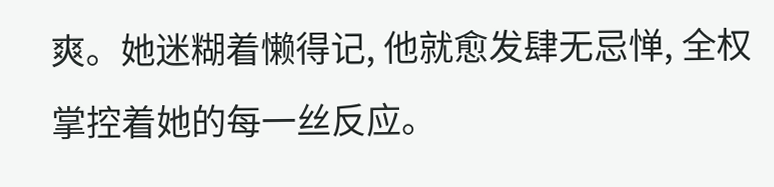爽。她迷糊着懒得记, 他就愈发肆无忌惮, 全权掌控着她的每一丝反应。